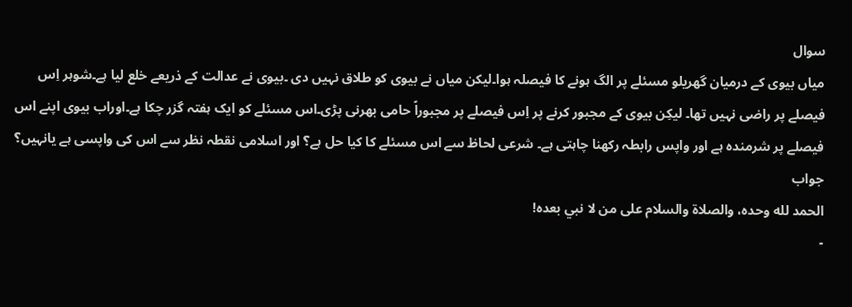سوال
میاں بيوی کے درمیان گھریلو مسئلے پر الگ ہونے کا فیصلہ ہوا۔لیکن میاں نے بیوی کو طلاق نہیں دی ۔بیوی نے عدالت کے ذریعے خلع لیا ہے۔شوہر اِس فیصلے پر راضی نہیں تھا۔ لیکِن بیوی کے مجبور کرنے پر اِس فیصلے پر مجبوراً حامی بھرنی پڑی۔اس مسئلے کو ایک ہفتہ گزر چکا ہے۔اوراب بیوی اپنے اس فیصلے پر شرمندہ ہے اور واپس رابطہ رکھنا چاہتی ہے۔ شرعی لحاظ سے اس مسئلے کا کیا حل ہے؟ اور اسلامی نقطہ نظر سے اس کی واپسی ہے یانہیں؟
جواب
الحمد لله وحده، والصلاة والسلام على من لا نبي بعده!
-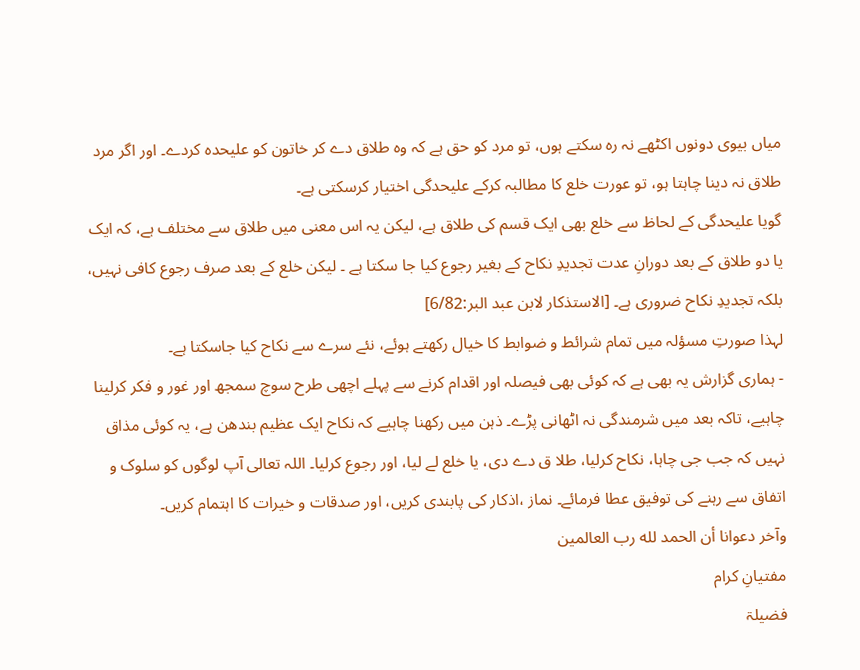میاں بیوی دونوں اکٹھے نہ رہ سکتے ہوں، تو مرد کو حق ہے کہ وہ طلاق دے کر خاتون کو علیحدہ کردے۔ اور اگر مرد طلاق نہ دینا چاہتا ہو، تو عورت خلع کا مطالبہ کرکے علیحدگی اختیار کرسکتی ہے۔
گویا علیحدگی کے لحاظ سے خلع بھی ایک قسم کی طلاق ہے، لیکن یہ اس معنی میں طلاق سے مختلف ہے، کہ ایک یا دو طلاق کے بعد دورانِ عدت تجدیدِ نکاح کے بغیر رجوع کیا جا سکتا ہے ۔ لیکن خلع کے بعد صرف رجوع کافی نہیں، بلکہ تجدیدِ نکاح ضروری ہے۔ [الاستذكار لابن عبد البر:6/82]
لہذا صورتِ مسؤلہ میں تمام شرائط و ضوابط کا خیال رکھتے ہوئے، نئے سرے سے نکاح کیا جاسکتا ہے۔
- ہماری گزارش یہ بھی ہے کہ کوئی بھی فیصلہ اور اقدام کرنے سے پہلے اچھی طرح سوچ سمجھ اور غور و فکر کرلینا چاہیے، تاکہ بعد میں شرمندگی نہ اٹھانی پڑے۔ ذہن میں رکھنا چاہیے کہ نکاح ایک عظیم بندھن ہے، یہ کوئی مذاق نہیں کہ جب جی چاہا، نکاح کرلیا، طلا ق دے دی، یا خلع لے لیا، اور رجوع کرلیا۔ اللہ تعالی آپ لوگوں کو سلوک و اتفاق سے رہنے کی توفیق عطا فرمائے۔ نماز ،اذکار کی پابندی کریں، اور صدقات و خیرات کا اہتمام کریں۔
وآخر دعوانا أن الحمد لله رب العالمين
مفتیانِ کرام
فضیلۃ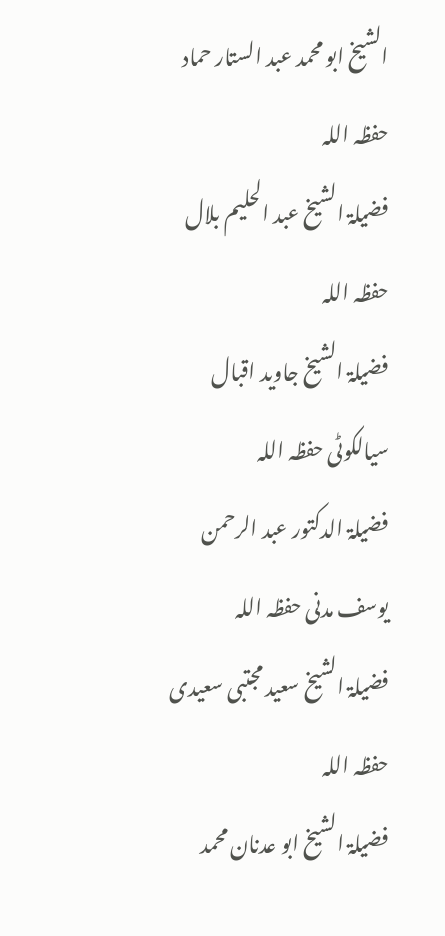الشیخ ابو محمد عبد الستار حماد حفظہ اللہ
فضیلۃ الشیخ عبد الحلیم بلال حفظہ اللہ
فضیلۃ الشیخ جاوید اقبال سیالکوٹی حفظہ اللہ
فضیلۃ الدکتور عبد الرحمن یوسف مدنی حفظہ اللہ
فضیلۃ الشیخ سعید مجتبی سعیدی حفظہ اللہ
فضیلۃ الشیخ ابو عدنان محمد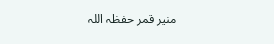منیر قمر حفظہ اللہ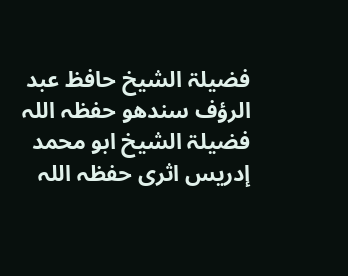فضیلۃ الشیخ حافظ عبد الرؤف سندھو حفظہ اللہ
فضیلۃ الشیخ ابو محمد إدریس اثری حفظہ اللہ